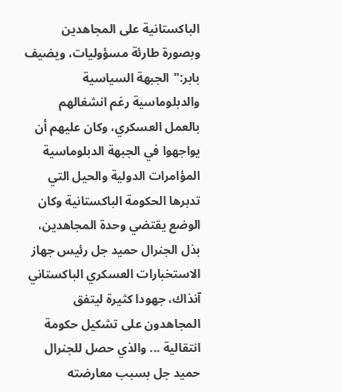الباكستانية على المجاهدين وبصورة طارئة مسؤوليات، ويضيف بابر:"الجبهة السياسية والدبلوماسية رغم انشغالهم بالعمل العسكري، وكان عليهم أن يواجهوا في الجبهة الدبلوماسية المؤامرات الدولية والحيل التي تدبرها الحكومة الباكستانية وكان الوضع يقتضي وحدة المجاهدين، بذل الجنرال حميد جل رئيس جهاز الاستخبارات العسكري الباكستاني آنذاك، جهودا كثيرة ليتفق المجاهدون على تشكيل حكومة انتقالية ... والذي حصل للجنرال حميد جل بسبب معارضته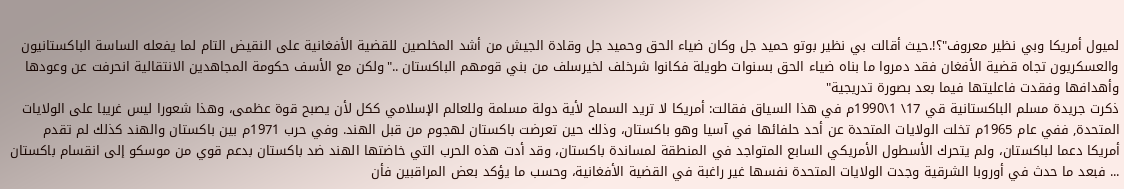لميول أمريكا وبي نظير معروف"؟!.حيث أقالت بي نظير بوتو حميد جل وكان ضياء الحق وحميد جل وقادة الجيش من أشد المخلصين للقضية الأفغانية على النقيض التام لما يفعله الساسة الباكستانيون والعسكريون تجاه قضية الأفغان فقد دمروا ما بناه ضياء الحق بسنوات طويلة فكانوا شرخلف لخيرسلف من بني قومهم الباكستان .."ولكن مع الأسف حكومة المجاهدين الانتقالية انحرفت عن وعودها وأهدافها وفقدت فاعليتها فيما بعد بصورة تدريجية"
ذكرت جريدة مسلم الباكستانية قي 17\ 1\1990م في هذا السياق فقالت: أمريكا لا تريد السماح لأية دولة مسلمة وللعالم الإسلامي ككل لأن يصبح قوة عظمى، وهذا شعورا ليس غريبا على الولايات المتحدة, ففي عام 1965م تخلت الولايات المتحدة عن أحد حلفائها في آسيا وهو باكستان، وذلك حين تعرضت باكستان لهجوم من قبل الهند. وفي حرب 1971م بين باكستان والهند كذلك لم تقدم أمريكا دعما لباكستان، ولم يتحرك الأسطول الأمريكي السابع المتواجد في المنطقة لمساندة باكستان، وقد أدت هذه الحرب التي خاضتها الهند ضد باكستان بدعم قوي من موسكو إلى انقسام باكستان ... فبعد ما حدث في أوروبا الشرقية وجدت الولايات المتحدة نفسها غير راغبة في القضية الأفغانية، وحسب ما يؤكد بعض المراقبين فأن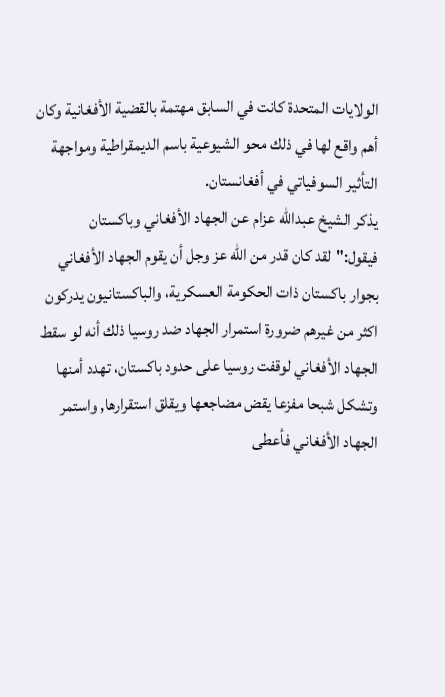الولايات المتحدة كانت في السابق مهتمة بالقضية الأفغانية وكان أهم واقع لها في ذلك محو الشيوعية باسم الديمقراطية ومواجهة التأثير السوفياتي في أفغانستان.
يذكر الشيخ عبدالله عزام عن الجهاد الأفغاني وباكستان فيقول:"لقد كان قدر من الله عز وجل أن يقوم الجهاد الأفغاني بجوار باكستان ذات الحكومة العسكرية، والباكستانيون يدركون اكثر من غيرهم ضرورة استمرار الجهاد ضد روسيا ذلك أنه لو سقط الجهاد الأفغاني لوقفت روسيا على حدود باكستان، تهدد أمنها وتشكل شبحا مفزعا يقض مضاجعها ويقلق استقرارها, واستمر الجهاد الأفغاني فأعطى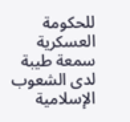للحكومة العسكرية سمعة طيبة لدى الشعوب الإسلامية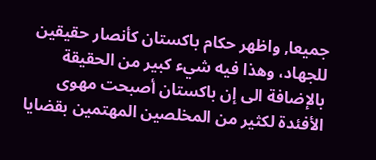جميعا, واظهر حكام باكستان كأنصار حقيقين للجهاد، وهذا فيه شيء كبير من الحقيقة بالإضافة الى إن باكستان أصبحت مهوى الأفئدة لكثير من المخلصين المهتمين بقضايا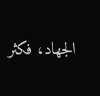الجهاد، فكثر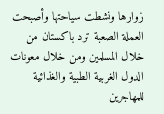زوارها ونشطت سياحتها وأصبحت العملة الصعبة ترد باكستان من خلال المسلمين ومن خلال معونات الدول الغربية الطبية والغذائية للمهاجرين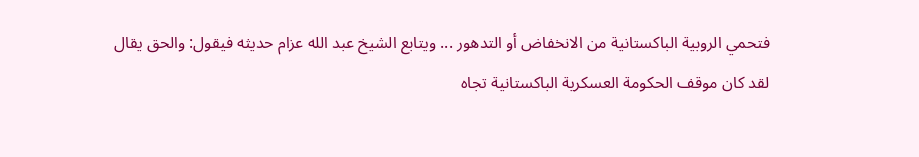فتحمي الروبية الباكستانية من الانخفاض أو التدهور ... ويتابع الشيخ عبد الله عزام حديثه فيقول: والحق يقال لقد كان موقف الحكومة العسكرية الباكستانية تجاه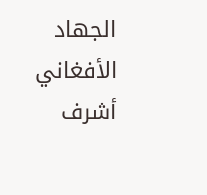الجهاد الأفغاني أشرف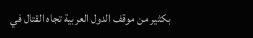بكثير من موقف الدول العربية تجاه القتال في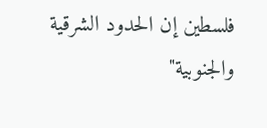فلسطين إن الحدود الشرقية والجنوبية"